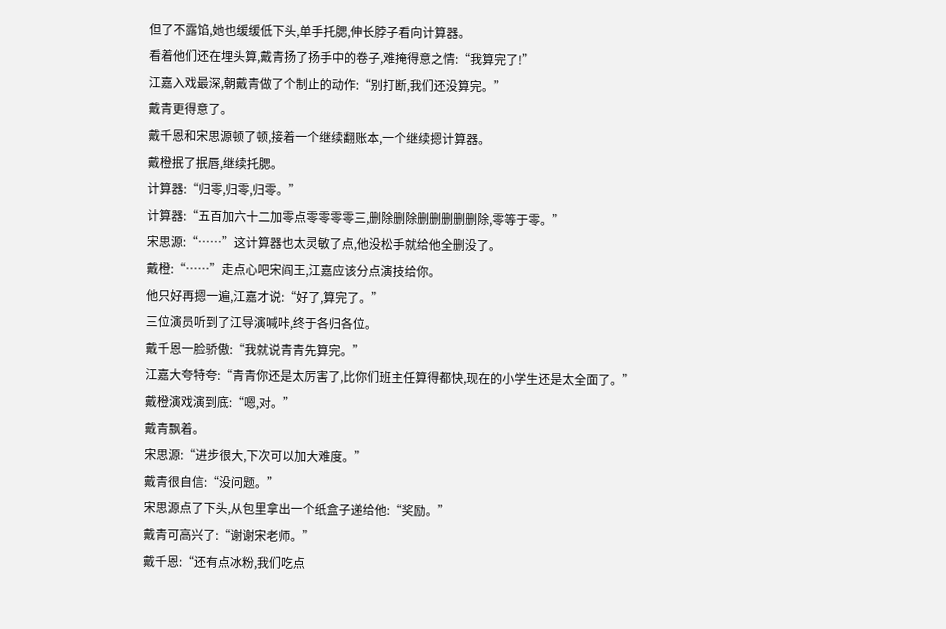但了不露馅,她也缓缓低下头,单手托腮,伸长脖子看向计算器。
看着他们还在埋头算,戴青扬了扬手中的卷子,难掩得意之情:“我算完了!”
江嘉入戏最深,朝戴青做了个制止的动作:“别打断,我们还没算完。”
戴青更得意了。
戴千恩和宋思源顿了顿,接着一个继续翻账本,一个继续摁计算器。
戴橙抿了抿唇,继续托腮。
计算器:“归零,归零,归零。”
计算器:“五百加六十二加零点零零零零三,删除删除删删删删删除,零等于零。”
宋思源:“……”这计算器也太灵敏了点,他没松手就给他全删没了。
戴橙:“……”走点心吧宋阎王,江嘉应该分点演技给你。
他只好再摁一遍,江嘉才说:“好了,算完了。”
三位演员听到了江导演喊咔,终于各归各位。
戴千恩一脸骄傲:“我就说青青先算完。”
江嘉大夸特夸:“青青你还是太厉害了,比你们班主任算得都快,现在的小学生还是太全面了。”
戴橙演戏演到底:“嗯,对。”
戴青飘着。
宋思源:“进步很大,下次可以加大难度。”
戴青很自信:“没问题。”
宋思源点了下头,从包里拿出一个纸盒子递给他:“奖励。”
戴青可高兴了:“谢谢宋老师。”
戴千恩:“还有点冰粉,我们吃点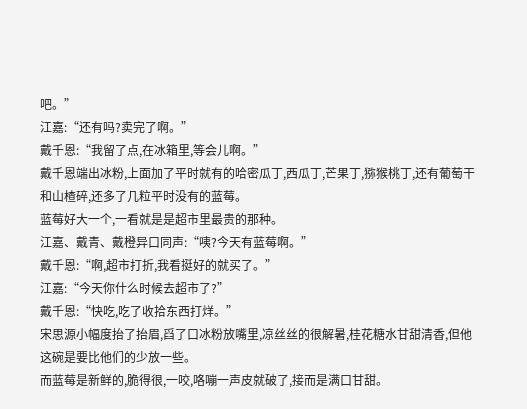吧。”
江嘉:“还有吗?卖完了啊。”
戴千恩:“我留了点,在冰箱里,等会儿啊。”
戴千恩端出冰粉,上面加了平时就有的哈密瓜丁,西瓜丁,芒果丁,猕猴桃丁,还有葡萄干和山楂碎,还多了几粒平时没有的蓝莓。
蓝莓好大一个,一看就是是超市里最贵的那种。
江嘉、戴青、戴橙异口同声:“咦?今天有蓝莓啊。”
戴千恩:“啊,超市打折,我看挺好的就买了。”
江嘉:“今天你什么时候去超市了?”
戴千恩:“快吃,吃了收拾东西打烊。”
宋思源小幅度抬了抬眉,舀了口冰粉放嘴里,凉丝丝的很解暑,桂花糖水甘甜清香,但他这碗是要比他们的少放一些。
而蓝莓是新鲜的,脆得很,一咬,咯嘣一声皮就破了,接而是满口甘甜。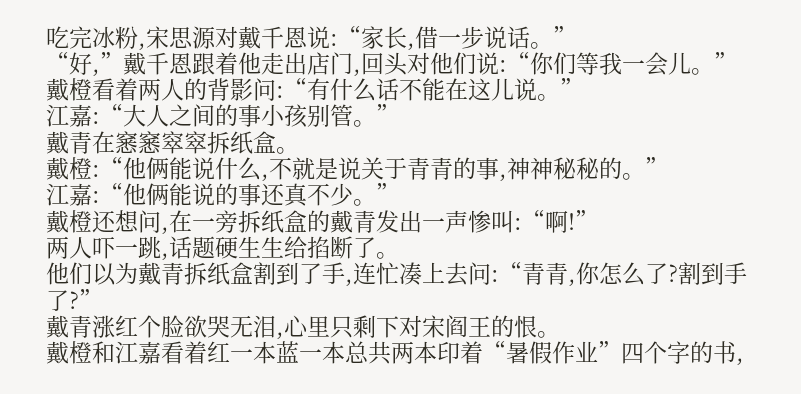吃完冰粉,宋思源对戴千恩说:“家长,借一步说话。”
“好,”戴千恩跟着他走出店门,回头对他们说:“你们等我一会儿。”
戴橙看着两人的背影问:“有什么话不能在这儿说。”
江嘉:“大人之间的事小孩别管。”
戴青在窸窸窣窣拆纸盒。
戴橙:“他俩能说什么,不就是说关于青青的事,神神秘秘的。”
江嘉:“他俩能说的事还真不少。”
戴橙还想问,在一旁拆纸盒的戴青发出一声惨叫:“啊!”
两人吓一跳,话题硬生生给掐断了。
他们以为戴青拆纸盒割到了手,连忙凑上去问:“青青,你怎么了?割到手了?”
戴青涨红个脸欲哭无泪,心里只剩下对宋阎王的恨。
戴橙和江嘉看着红一本蓝一本总共两本印着“暑假作业”四个字的书,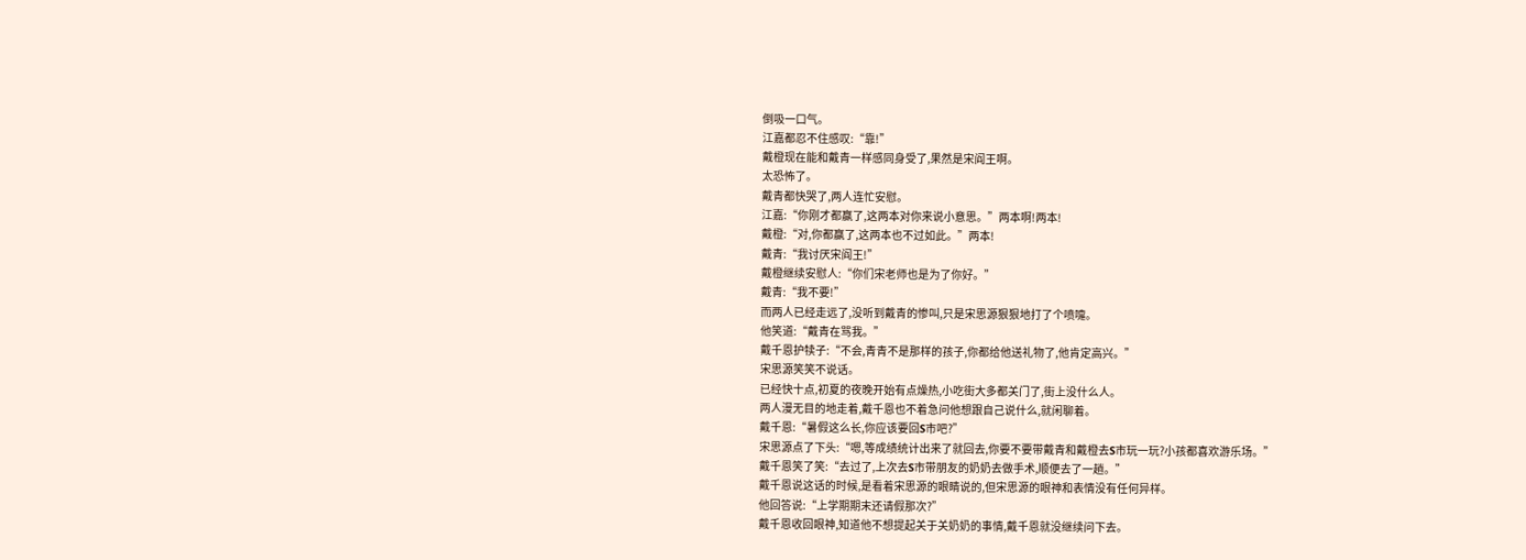倒吸一口气。
江嘉都忍不住感叹:“靠!”
戴橙现在能和戴青一样感同身受了,果然是宋阎王啊。
太恐怖了。
戴青都快哭了,两人连忙安慰。
江嘉:“你刚才都赢了,这两本对你来说小意思。”两本啊!两本!
戴橙:“对,你都赢了,这两本也不过如此。”两本!
戴青:“我讨厌宋阎王!”
戴橙继续安慰人:“你们宋老师也是为了你好。”
戴青:“我不要!”
而两人已经走远了,没听到戴青的惨叫,只是宋思源狠狠地打了个喷嚏。
他笑道:“戴青在骂我。”
戴千恩护犊子:“不会,青青不是那样的孩子,你都给他送礼物了,他肯定高兴。”
宋思源笑笑不说话。
已经快十点,初夏的夜晚开始有点燥热,小吃街大多都关门了,街上没什么人。
两人漫无目的地走着,戴千恩也不着急问他想跟自己说什么,就闲聊着。
戴千恩:“暑假这么长,你应该要回S市吧?”
宋思源点了下头:“嗯,等成绩统计出来了就回去,你要不要带戴青和戴橙去S市玩一玩?小孩都喜欢游乐场。”
戴千恩笑了笑:“去过了,上次去S市带朋友的奶奶去做手术,顺便去了一趟。”
戴千恩说这话的时候,是看着宋思源的眼睛说的,但宋思源的眼神和表情没有任何异样。
他回答说:“上学期期末还请假那次?”
戴千恩收回眼神,知道他不想提起关于关奶奶的事情,戴千恩就没继续问下去。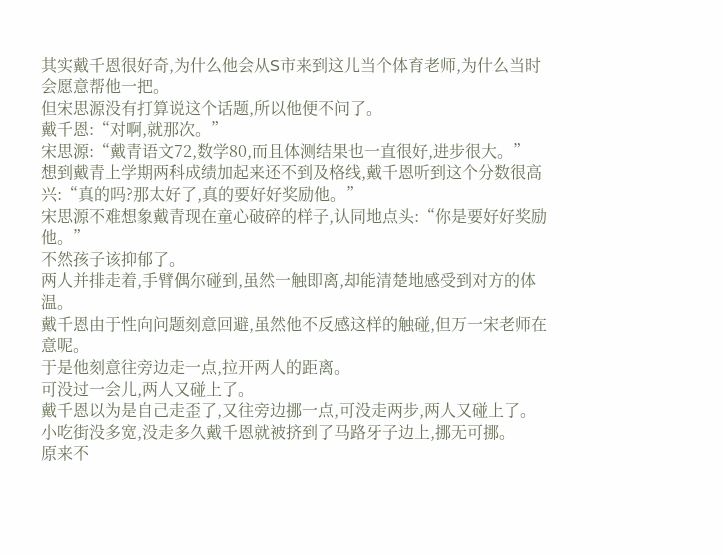其实戴千恩很好奇,为什么他会从S市来到这儿当个体育老师,为什么当时会愿意帮他一把。
但宋思源没有打算说这个话题,所以他便不问了。
戴千恩:“对啊,就那次。”
宋思源:“戴青语文72,数学80,而且体测结果也一直很好,进步很大。”
想到戴青上学期两科成绩加起来还不到及格线,戴千恩听到这个分数很高兴:“真的吗?那太好了,真的要好好奖励他。”
宋思源不难想象戴青现在童心破碎的样子,认同地点头:“你是要好好奖励他。”
不然孩子该抑郁了。
两人并排走着,手臂偶尔碰到,虽然一触即离,却能清楚地感受到对方的体温。
戴千恩由于性向问题刻意回避,虽然他不反感这样的触碰,但万一宋老师在意呢。
于是他刻意往旁边走一点,拉开两人的距离。
可没过一会儿,两人又碰上了。
戴千恩以为是自己走歪了,又往旁边挪一点,可没走两步,两人又碰上了。
小吃街没多宽,没走多久戴千恩就被挤到了马路牙子边上,挪无可挪。
原来不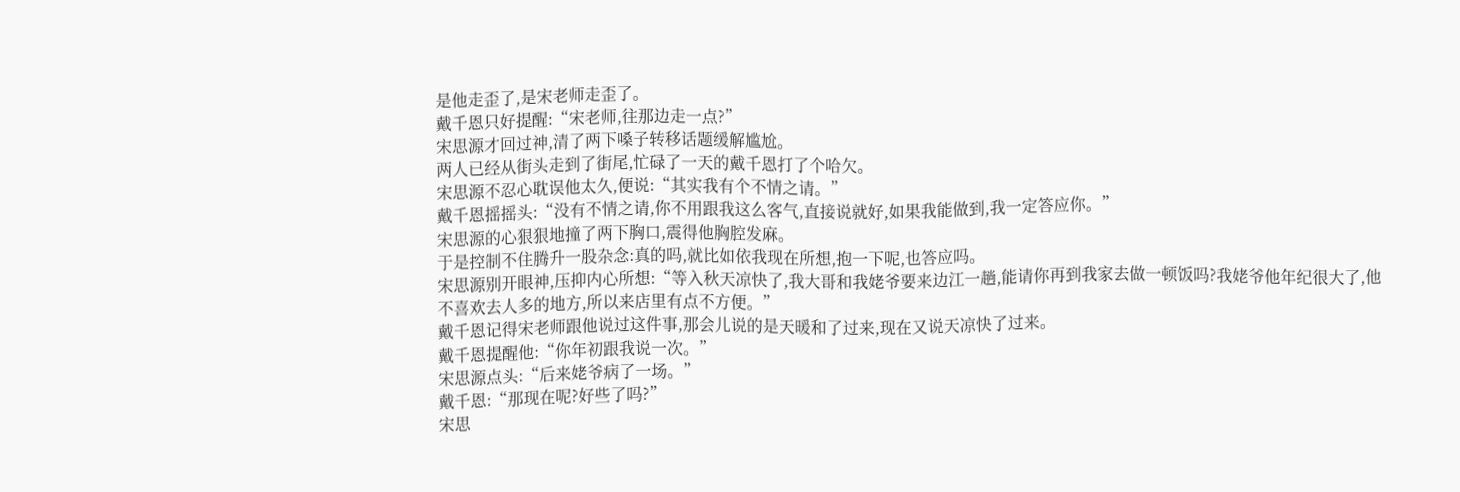是他走歪了,是宋老师走歪了。
戴千恩只好提醒:“宋老师,往那边走一点?”
宋思源才回过神,清了两下嗓子转移话题缓解尴尬。
两人已经从街头走到了街尾,忙碌了一天的戴千恩打了个哈欠。
宋思源不忍心耽误他太久,便说:“其实我有个不情之请。”
戴千恩摇摇头:“没有不情之请,你不用跟我这么客气,直接说就好,如果我能做到,我一定答应你。”
宋思源的心狠狠地撞了两下胸口,震得他胸腔发麻。
于是控制不住腾升一股杂念:真的吗,就比如依我现在所想,抱一下呢,也答应吗。
宋思源别开眼神,压抑内心所想:“等入秋天凉快了,我大哥和我姥爷要来边江一趟,能请你再到我家去做一顿饭吗?我姥爷他年纪很大了,他不喜欢去人多的地方,所以来店里有点不方便。”
戴千恩记得宋老师跟他说过这件事,那会儿说的是天暖和了过来,现在又说天凉快了过来。
戴千恩提醒他:“你年初跟我说一次。”
宋思源点头:“后来姥爷病了一场。”
戴千恩:“那现在呢?好些了吗?”
宋思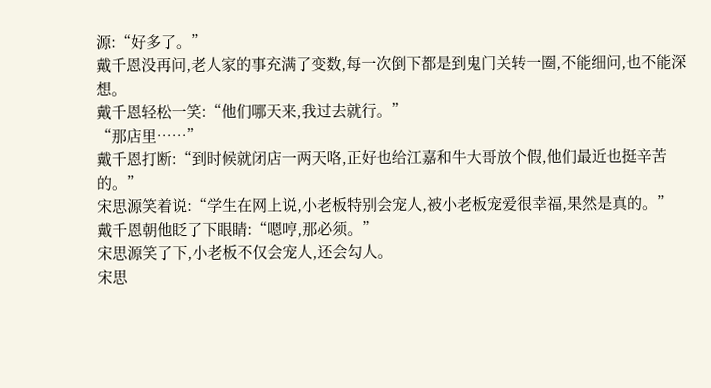源:“好多了。”
戴千恩没再问,老人家的事充满了变数,每一次倒下都是到鬼门关转一圈,不能细问,也不能深想。
戴千恩轻松一笑:“他们哪天来,我过去就行。”
“那店里……”
戴千恩打断:“到时候就闭店一两天咯,正好也给江嘉和牛大哥放个假,他们最近也挺辛苦的。”
宋思源笑着说:“学生在网上说,小老板特别会宠人,被小老板宠爱很幸福,果然是真的。”
戴千恩朝他眨了下眼睛:“嗯哼,那必须。”
宋思源笑了下,小老板不仅会宠人,还会勾人。
宋思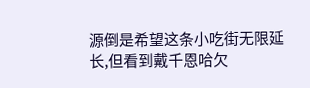源倒是希望这条小吃街无限延长,但看到戴千恩哈欠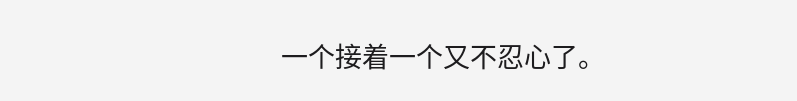一个接着一个又不忍心了。